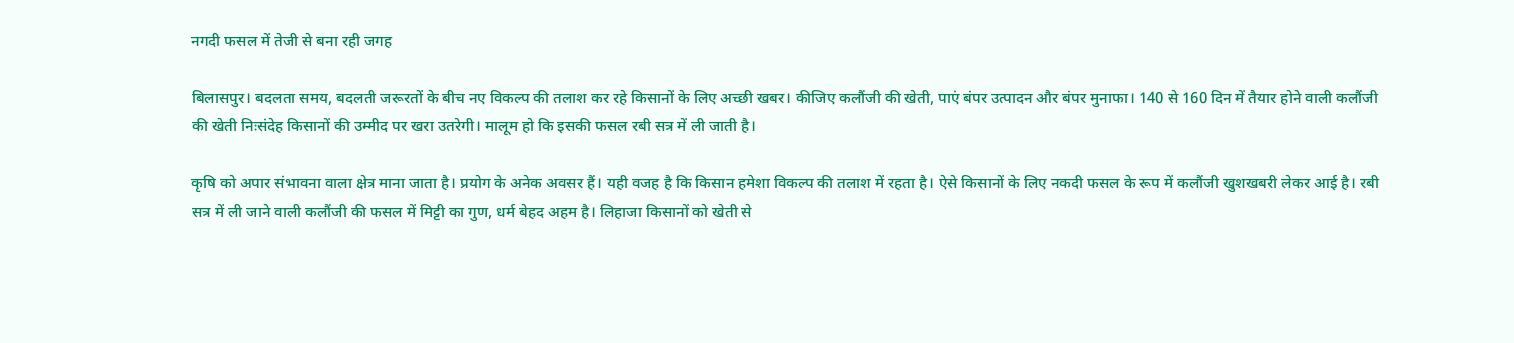नगदी फसल में तेजी से बना रही जगह

बिलासपुर। बदलता समय, बदलती जरूरतों के बीच नए विकल्प की तलाश कर रहे किसानों के लिए अच्छी खबर। कीजिए कलौंजी की खेती, पाएं बंपर उत्पादन और बंपर मुनाफा। 140 से 160 दिन में तैयार होने वाली कलौंजी की खेती निःसंदेह किसानों की उम्मीद पर खरा उतरेगी। मालूम हो कि इसकी फसल रबी सत्र में ली जाती है।

कृषि को अपार संभावना वाला क्षेत्र माना जाता है। प्रयोग के अनेक अवसर हैं। यही वजह है कि किसान हमेशा विकल्प की तलाश में रहता है। ऐसे किसानों के लिए नकदी फसल के रूप में कलौंजी खुशखबरी लेकर आई है। रबी सत्र में ली जाने वाली कलौंजी की फसल में मिट्टी का गुण, धर्म बेहद अहम है। लिहाजा किसानों को खेती से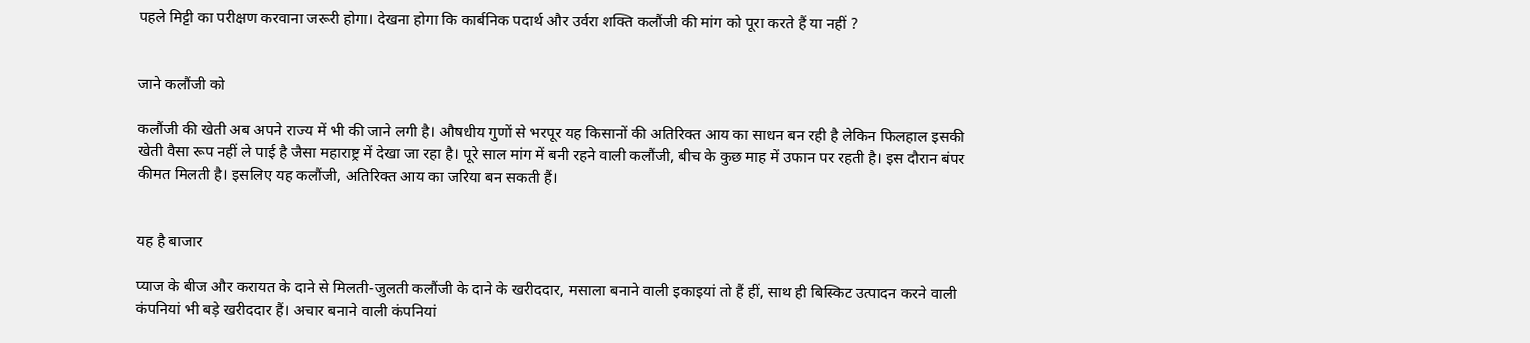पहले मिट्टी का परीक्षण करवाना जरूरी होगा। देखना होगा कि कार्बनिक पदार्थ और उर्वरा शक्ति कलौंजी की मांग को पूरा करते हैं या नहीं ?


जाने कलौंजी को

कलौंजी की खेती अब अपने राज्य में भी की जाने लगी है। औषधीय गुणों से भरपूर यह किसानों की अतिरिक्त आय का साधन बन रही है लेकिन फिलहाल इसकी खेती वैसा रूप नहीं ले पाई है जैसा महाराष्ट्र में देखा जा रहा है। पूरे साल मांग में बनी रहने वाली कलौंजी, बीच के कुछ माह में उफान पर रहती है। इस दौरान बंपर कीमत मिलती है। इसलिए यह कलौंजी, अतिरिक्त आय का जरिया बन सकती हैं।


यह है बाजार

प्याज के बीज और करायत के दाने से मिलती-जुलती कलौंजी के दाने के खरीददार, मसाला बनाने वाली इकाइयां तो हैं हीं, साथ ही बिस्किट उत्पादन करने वाली कंपनियां भी बड़े खरीददार हैं। अचार बनाने वाली कंपनियां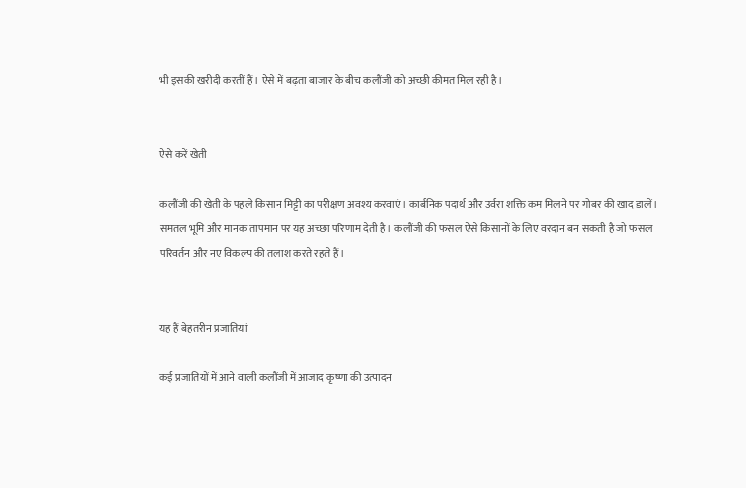भी इसकी खरीदी करतीं हैं। ऐसे में बढ़ता बाजार के बीच कलौंजी को अच्छी कीमत मिल रही है।


ऐसे करें खेती

कलौंजी की खेती के पहले किसान मिट्टी का परीक्षण अवश्य करवाएं। कार्बनिक पदार्थ और उर्वरा शक्ति कम मिलने पर गोबर की खाद डालें। समतल भूमि और मानक तापमान पर यह अच्छा परिणाम देती है। कलौंजी की फसल ऐसे किसानों के लिए वरदान बन सकती है जो फसल परिवर्तन और नए विकल्प की तलाश करते रहते हैं।


यह हैं बेहतरीन प्रजातियां

कई प्रजातियों में आने वाली कलौंजी में आजाद कृष्णा की उत्पादन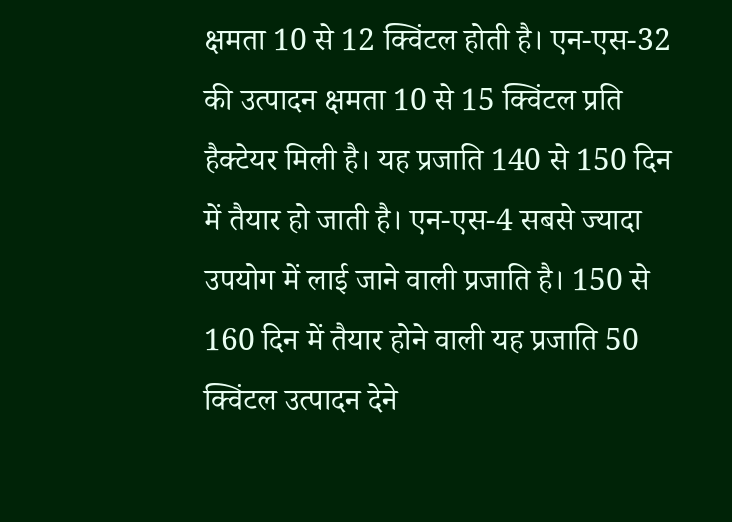क्षमता 10 से 12 क्विंटल होती है। एन-एस-32 की उत्पादन क्षमता 10 से 15 क्विंटल प्रति हैक्टेयर मिली है। यह प्रजाति 140 से 150 दिन में तैयार हो जाती है। एन-एस-4 सबसे ज्यादा उपयोग में लाई जाने वाली प्रजाति है। 150 से 160 दिन में तैयार होने वाली यह प्रजाति 50 क्विंटल उत्पादन देने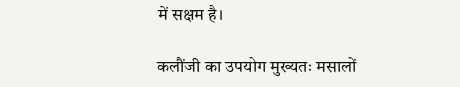में सक्षम है।

कलौंजी का उपयोग मुख्यतः मसालों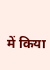में किया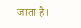जाता है।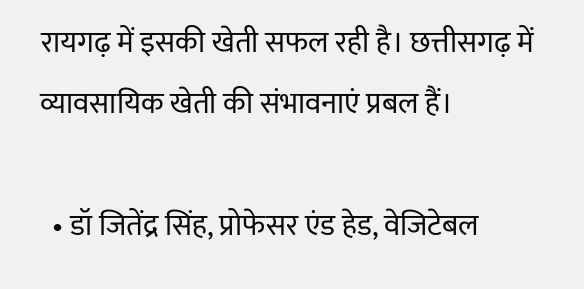रायगढ़ में इसकी खेती सफल रही है। छत्तीसगढ़ में व्यावसायिक खेती की संभावनाएं प्रबल हैं।

  • डॉ जितेंद्र सिंह, प्रोफेसर एंड हेड, वेजिटेबल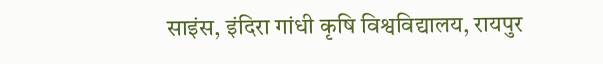साइंस, इंदिरा गांधी कृषि विश्वविद्यालय, रायपुर